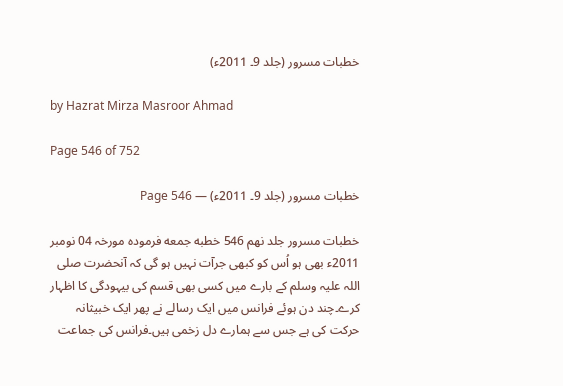خطبات مسرور (جلد 9۔ 2011ء)

by Hazrat Mirza Masroor Ahmad

Page 546 of 752

خطبات مسرور (جلد 9۔ 2011ء) — Page 546

خطبات مسرور جلد نهم 546 خطبه جمعه فرمودہ مورخہ 04 نومبر 2011ء بھی ہو اُس کو کبھی جرآت نہیں ہو گی کہ آنحضرت صلی اللہ علیہ وسلم کے بارے میں کسی بھی قسم کی بیہودگی کا اظہار کرے۔چند دن ہوئے فرانس میں ایک رسالے نے پھر ایک خبیثانہ حرکت کی ہے جس سے ہمارے دل زخمی ہیں۔فرانس کی جماعت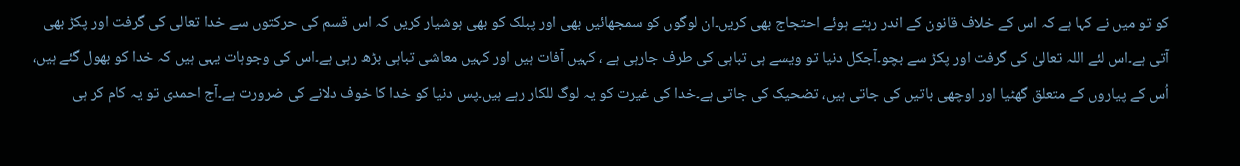کو تو میں نے کہا ہے کہ اس کے خلاف قانون کے اندر رہتے ہوئے احتجاج بھی کریں۔ان لوگوں کو سمجھائیں بھی اور پبلک کو بھی ہوشیار کریں کہ اس قسم کی حرکتوں سے خدا تعالی کی گرفت اور پکڑ بھی آتی ہے۔اس لئے اللہ تعالیٰ کی گرفت اور پکڑ سے بچو۔آجکل دنیا تو ویسے ہی تباہی کی طرف جارہی ہے ، کہیں آفات ہیں اور کہیں معاشی تباہی بڑھ رہی ہے۔اس کی وجوہات یہی ہیں کہ خدا کو بھول گئے ہیں، اُس کے پیاروں کے متعلق گھٹیا اور اوچھی باتیں کی جاتی ہیں، تضحیک کی جاتی ہے۔خدا کی غیرت کو یہ لوگ للکار رہے ہیں۔پس دنیا کو خدا کا خوف دلانے کی ضرورت ہے۔آج احمدی تو یہ کام کر ہی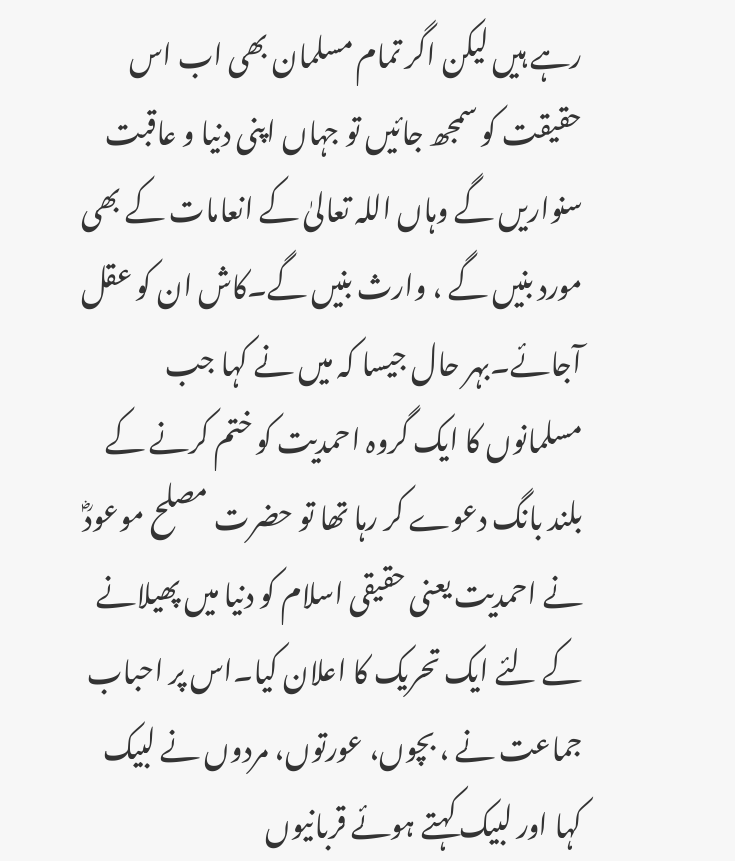رہے ہیں لیکن اگر تمام مسلمان بھی اب اس حقیقت کو سمجھ جائیں تو جہاں اپنی دنیا و عاقبت سنواریں گے وہاں اللہ تعالیٰ کے انعامات کے بھی مورد بنیں گے ، وارث بنیں گے۔کاش ان کو عقل آجائے۔بہر حال جیسا کہ میں نے کہا جب مسلمانوں کا ایک گروہ احمدیت کو ختم کرنے کے بلند بانگ دعوے کر رہا تھا تو حضرت مصلح موعودؓ نے احمدیت یعنی حقیقی اسلام کو دنیا میں پھیلانے کے لئے ایک تحریک کا اعلان کیا۔اس پر احباب جماعت نے ، بچوں، عورتوں، مردوں نے لبیک کہا اور لبیک کہتے ہوئے قربانیوں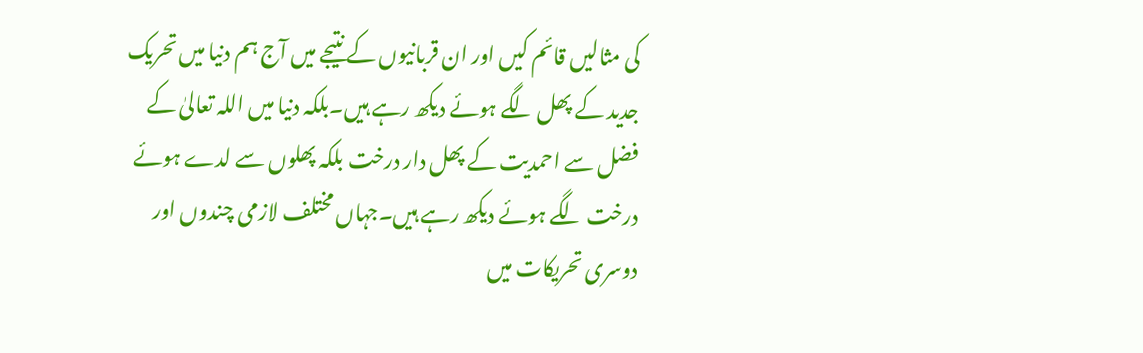کی مثالیں قائم کیں اور ان قربانیوں کے نتیجے میں آج ہم دنیا میں تحریک جدید کے پھل لگے ہوئے دیکھ رہے ہیں۔بلکہ دنیا میں اللہ تعالیٰ کے فضل سے احمدیت کے پھل دار درخت بلکہ پھلوں سے لدے ہوئے درخت لگے ہوئے دیکھ رہے ہیں۔جہاں مختلف لازمی چندوں اور دوسری تحریکات میں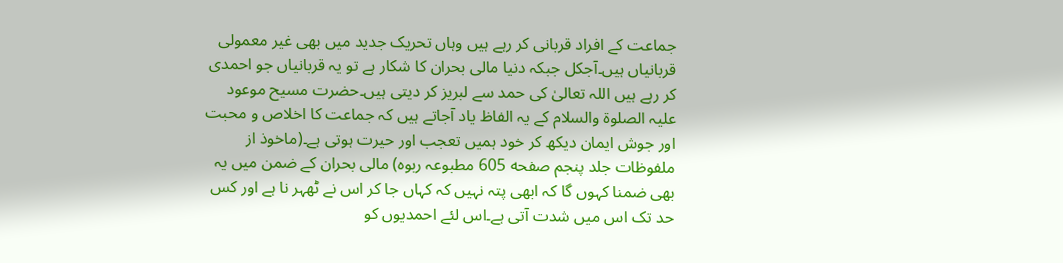جماعت کے افراد قربانی کر رہے ہیں وہاں تحریک جدید میں بھی غیر معمولی قربانیاں ہیں۔آجکل جبکہ دنیا مالی بحران کا شکار ہے تو یہ قربانیاں جو احمدی کر رہے ہیں اللہ تعالیٰ کی حمد سے لبریز کر دیتی ہیں۔حضرت مسیح موعود علیہ الصلوۃ والسلام کے یہ الفاظ یاد آجاتے ہیں کہ جماعت کا اخلاص و محبت اور جوش ایمان دیکھ کر خود ہمیں تعجب اور حیرت ہوتی ہے۔(ماخوذ از ملفوظات جلد پنجم صفحه 605 مطبوعہ ربوہ) مالی بحران کے ضمن میں یہ بھی ضمنا کہوں گا کہ ابھی پتہ نہیں کہ کہاں جا کر اس نے ٹھہر نا ہے اور کس حد تک اس میں شدت آتی ہے۔اس لئے احمدیوں کو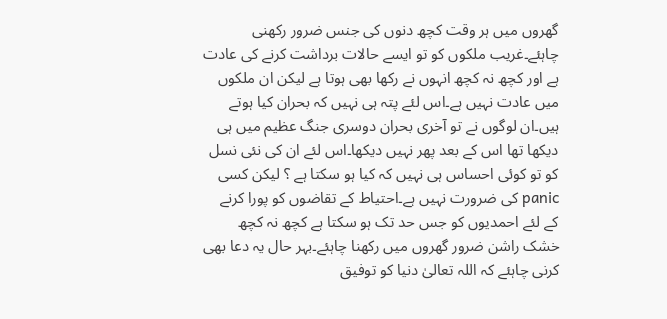گھروں میں ہر وقت کچھ دنوں کی جنس ضرور رکھنی چاہئے۔غریب ملکوں کو تو ایسے حالات برداشت کرنے کی عادت ہے اور کچھ نہ کچھ انہوں نے رکھا بھی ہوتا ہے لیکن ان ملکوں میں عادت نہیں ہے۔اس لئے پتہ ہی نہیں کہ بحران کیا ہوتے ہیں۔ان لوگوں نے تو آخری بحران دوسری جنگ عظیم میں ہی دیکھا تھا اس کے بعد پھر نہیں دیکھا۔اس لئے ان کی نئی نسل کو تو کوئی احساس ہی نہیں کہ کیا ہو سکتا ہے ؟ لیکن کسی panic کی ضرورت نہیں ہے۔احتیاط کے تقاضوں کو پورا کرنے کے لئے احمدیوں کو جس حد تک ہو سکتا ہے کچھ نہ کچھ خشک راشن ضرور گھروں میں رکھنا چاہئے۔بہر حال یہ دعا بھی کرنی چاہئے کہ اللہ تعالیٰ دنیا کو توفیق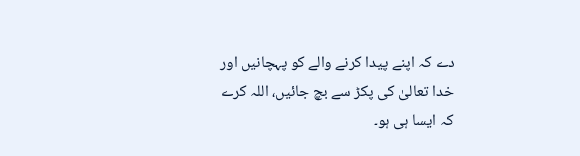دے کہ اپنے پیدا کرنے والے کو پہچانیں اور خدا تعالیٰ کی پکڑ سے بچ جائیں، اللہ کرے کہ ایسا ہی ہو۔